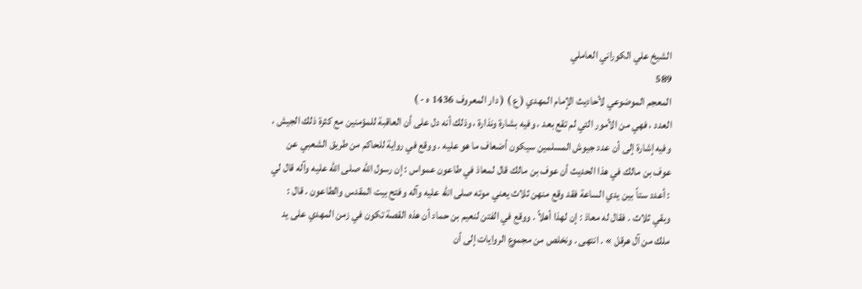الشيخ علي الكوراني العاملي
589
المعجم الموضوعي لأحاديث الإمام المهدي ( ع ) ( دار المعروف 1436 ه - )
العدد ، فهي من الأمور التي لم تقع بعد ، وفيه بشارة ونذارة ، وذلك أنه دل على أن العاقبة للمؤمنين مع كثرة ذلك الجيش ، وفيه إشارة إلى أن عدد جيوش المسلمين سيكون أضعاف ما هو عليه . ووقع في رواية للحاكم من طريق الشعبي عن عوف بن مالك في هذا الحديث أن عوف بن مالك قال لمعاذ في طاعون عمواس : إن رسول الله صلى الله عليه وآله قال لي : أعدد ستاً بين يدي الساعة فقد وقع منهن ثلاث يعني موته صلى الله عليه وآله وفتح بيت المقدس والطاعون . قال : وبقي ثلاث . فقال له معاذ : إن لهذا أهلاً . ووقع في الفتن لنعيم بن حماد أن هذه القصة تكون في زمن المهدي على يد ملك من آل هرقل » . انتهى . ونخلص من مجموع الروايات إلى أن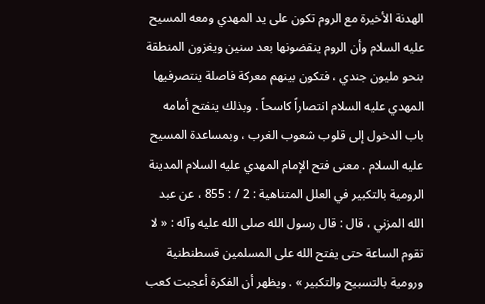الهدنة الأخيرة مع الروم تكون على يد المهدي ومعه المسيح عليه السلام وأن الروم ينقضونها بعد سنين ويغزون المنطقة بنحو مليون جندي ، فتكون بينهم معركة فاصلة ينتصرفيها المهدي عليه السلام انتصاراً كاسحاً . وبذلك ينفتح أمامه باب الدخول إلى قلوب شعوب الغرب ، وبمساعدة المسيح عليه السلام . معنى فتح الإمام المهدي عليه السلام المدينة الرومية بالتكبير في العلل المتناهية : 2 / : 855 ، عن عبد الله المزني ، قال : قال رسول الله صلى الله عليه وآله : « لا تقوم الساعة حتى يفتح الله على المسلمين قسطنطنية ورومية بالتسبيح والتكبير » . ويظهر أن الفكرة أعجبت كعب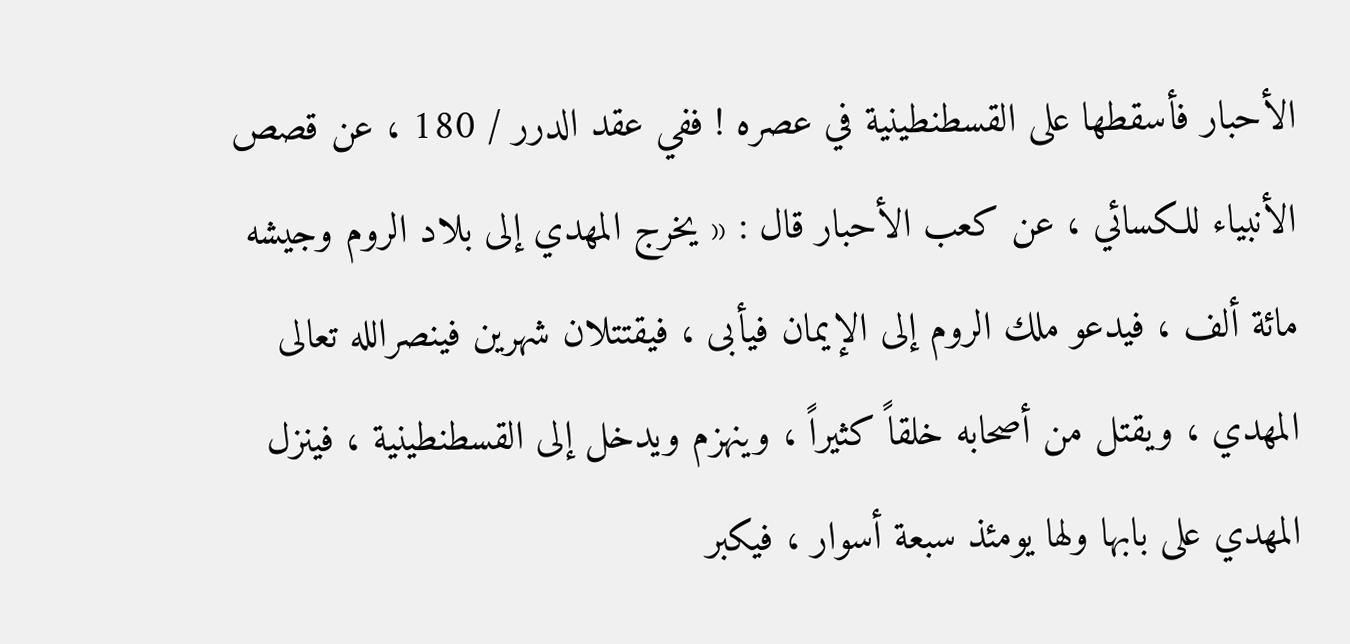الأحبار فأسقطها على القسطنطينية في عصره ! ففي عقد الدرر / 180 ، عن قصص الأنبياء للكسائي ، عن كعب الأحبار قال : « يخرج المهدي إلى بلاد الروم وجيشه مائة ألف ، فيدعو ملك الروم إلى الإيمان فيأبى ، فيقتتلان شهرين فينصرالله تعالى المهدي ، ويقتل من أصحابه خلقاً كثيراً ، وينهزم ويدخل إلى القسطنطينية ، فينزل المهدي على بابها ولها يومئذ سبعة أسوار ، فيكبر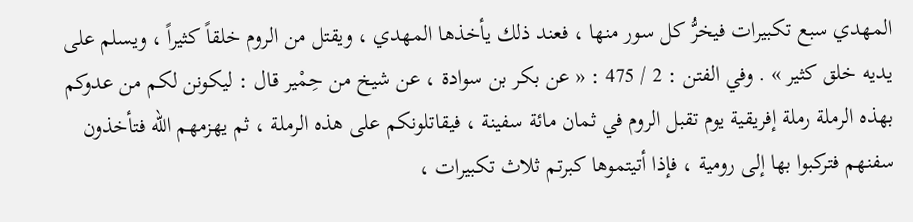المهدي سبع تكبيرات فيخرُّ كل سور منها ، فعند ذلك يأخذها المهدي ، ويقتل من الروم خلقاً كثيراً ، ويسلم على يديه خلق كثير » . وفي الفتن : 2 / 475 : « عن بكر بن سوادة ، عن شيخ من حِمْير قال : ليكونن لكم من عدوكم بهذه الرملة رملة إفريقية يوم تقبل الروم في ثمان مائة سفينة ، فيقاتلونكم على هذه الرملة ، ثم يهزمهم الله فتأخذون سفنهم فتركبوا بها إلى رومية ، فإذا أتيتموها كبرتم ثلاث تكبيرات ،